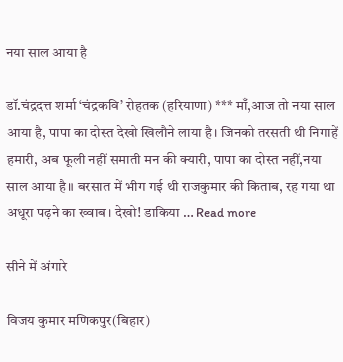नया साल आया है

डॉ.चंद्रदत्त शर्मा ‘चंद्रकवि’ रोहतक (हरियाणा) *** माँ,आज तो नया साल आया है, पापा का दोस्त देखो खिलौने लाया है। जिनको तरसती थी निगाहें हमारी, अब फूली नहीं समाती मन की क्यारी, पापा का दोस्त नहीं,नया साल आया है॥ बरसात में भीग गई थी राजकुमार की किताब, रह गया था अधूरा पढ़ने का ख्वाब। देखो! डाकिया … Read more

सीने में अंगारे

विजय कुमार मणिकपुर(बिहार)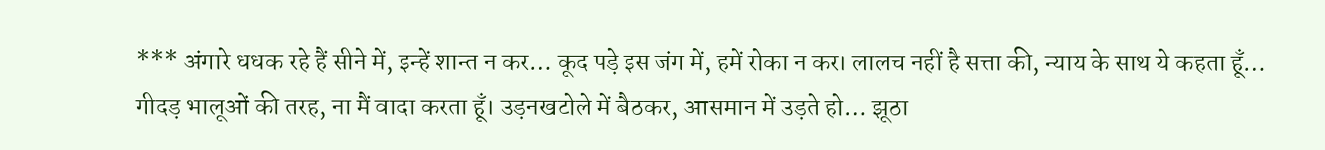*** अंगारे धधक रहे हैं सीने में, इन्हें शान्त न कर… कूद पड़े इस जंग में, हमें रोका न कर। लालच नहीं है सत्ता की, न्याय के साथ ये कहता हूँ… गीदड़ भालूओं की तरह, ना मैं वादा करता हूँ। उड़नखटोले में बैठकर, आसमान में उड़ते हो… झूठा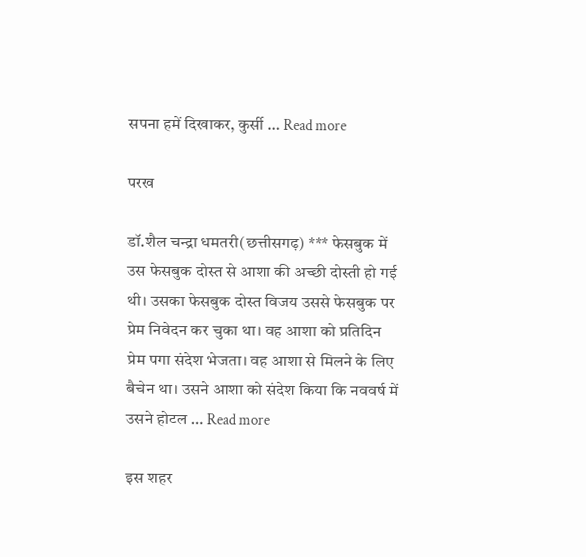सपना हमें दिखाकर, कुर्सी … Read more

परख

डॉ.शैल चन्द्रा धमतरी(छत्तीसगढ़) *** फेसबुक में उस फेसबुक दोस्त से आशा की अच्छी दोस्ती हो गई थी। उसका फेसबुक दोस्त विजय उससे फेसबुक पर प्रेम निवेदन कर चुका था। वह आशा को प्रतिदिन प्रेम पगा संदेश भेजता। वह आशा से मिलने के लिए बैचेन था। उसने आशा को संदेश किया कि नववर्ष में उसने होटल … Read more

इस शहर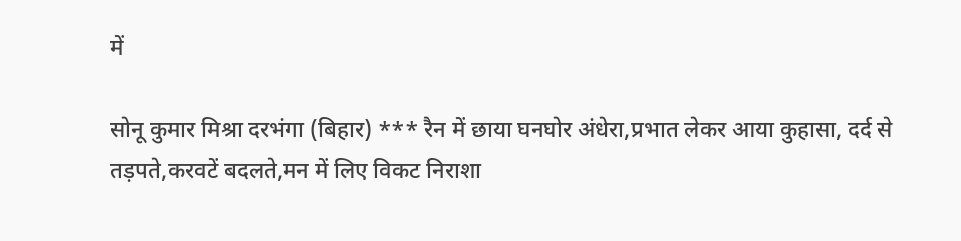में

सोनू कुमार मिश्रा दरभंगा (बिहार) *** रैन में छाया घनघोर अंधेरा,प्रभात लेकर आया कुहासा, दर्द से तड़पते,करवटें बदलते,मन में लिए विकट निराशा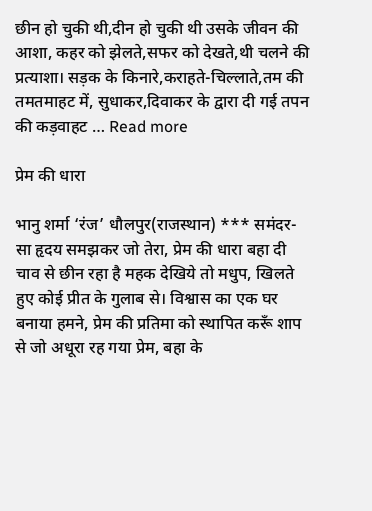छीन हो चुकी थी,दीन हो चुकी थी उसके जीवन की आशा, कहर को झेलते,सफर को देखते,थी चलने की प्रत्याशा। सड़क के किनारे,कराहते-चिल्लाते,तम की तमतमाहट में, सुधाकर,दिवाकर के द्वारा दी गई तपन की कड़वाहट … Read more

प्रेम की धारा

भानु शर्मा ‘रंज’ धौलपुर(राजस्थान) *** समंदर-सा हृदय समझकर जो तेरा, प्रेम की धारा बहा दी चाव से छीन रहा है महक देखिये तो मधुप, खिलते हुए कोई प्रीत के गुलाब से। विश्वास का एक घर बनाया हमने, प्रेम की प्रतिमा को स्थापित करूँ शाप से जो अधूरा रह गया प्रेम, बहा के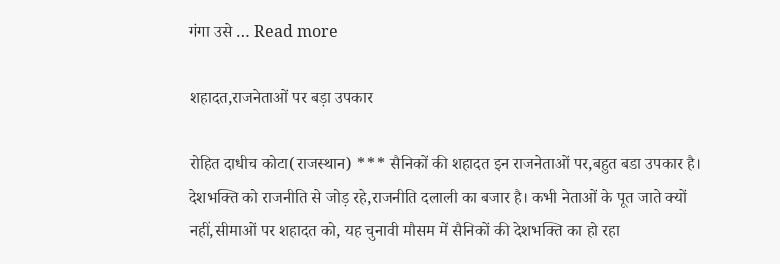गंगा उसे … Read more

शहादत,राजनेताओं पर बड़ा उपकार

रोहित दाधीच कोटा(राजस्थान) *** सैनिकों की शहादत इन राजनेताओं पर,बहुत बडा उपकार है। देशभक्ति को राजनीति से जोड़ रहे,राजनीति दलाली का बजार है। कभी नेताओं के पूत जाते क्यों नहीं,सीमाओं पर शहादत को, यह चुनावी मौसम में सैनिकों की देशभक्ति का हो रहा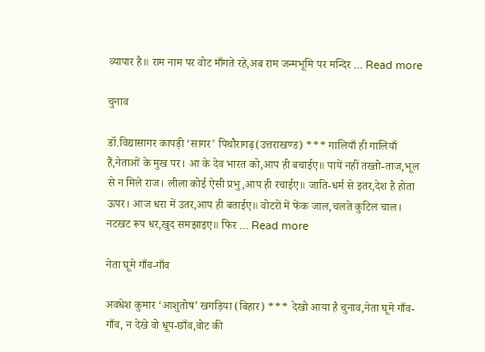व्यापार है॥ राम नाम पर वोट माँगते रहे,अब राम जन्मभूमि पर मन्दिर … Read more

चुनाव

डॉ.विद्यासागर कापड़ी ‘सागर’ पिथौरागढ़(उत्तराखण्ड) *** गालियाँ ही गालियाँ हैं,नेताओं के मुख पर। आ के देव भारत को,आप ही बचाईए॥ पायें नहीं तख्तो-ताज,भूल से न मिले राज। लीला कोई ऐसी प्रभु,आप ही रचाईए॥ जाति-धर्म से इतर,देश है होता ऊपर। आज धरा में उतर,आप ही बताईए॥ वोटरों में फेंक जाल,चलते कुटिल चाल। नटखट रूप धर,खुद समझाइए॥ फिर … Read more

नेता घूमे गाँव-गाँव

अवधेश कुमार ‘आशुतोष’ खगड़िया (बिहार) *** देखो आया है चुनाव,नेता घूमे गाँव-गाँव, न देखे वो धूप-छाँव,वोट की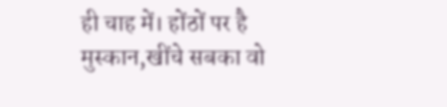ही चाह में। होंठों पर है मुस्कान,खींचे सबका वो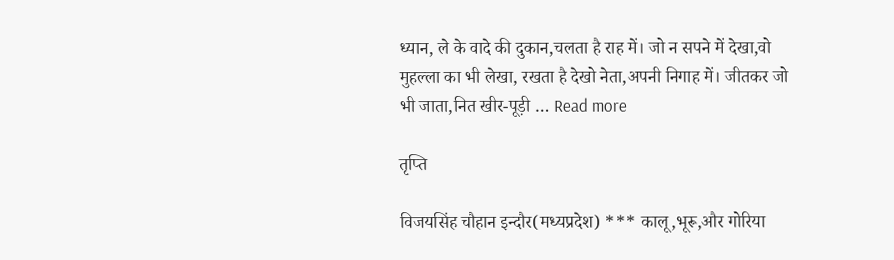ध्यान, ले के वादे की दुकान,चलता है राह में। जो न सपने में देखा,वो मुहल्ला का भी लेखा, रखता है देखो नेता,अपनी निगाह में। जीतकर जो भी जाता,नित खीर-पूड़ी … Read more

तृप्ति

विजयसिंह चौहान इन्दौर(मध्यप्रदेश) *** कालू,भूरू,और गोरिया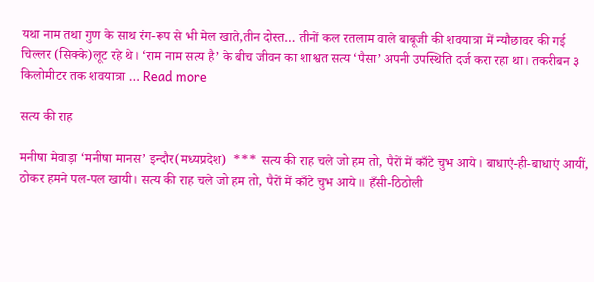यथा नाम तथा गुण के साथ रंग-रूप से भी मेल खाते,तीन दोस्त… तीनों कल रतलाम वाले बाबूजी की शवयात्रा में न्यौछावर की गई चिल्लर (सिक्के)लूट रहे थे। ‘राम नाम सत्य है’ के बीच जीवन का शाश्वत सत्य ‘पैसा’ अपनी उपस्थिति दर्ज करा रहा था। तकरीबन ३ किलोमीटर तक शवयात्रा … Read more

सत्य की राह

मनीषा मेवाड़ा ‘मनीषा मानस’ इन्दौर(मध्यप्रदेश)  *** सत्य की राह चले जो हम तो, पैरों में काँटे चुभ आये। बाधाएं-ही-बाधाएं आयीं, ठोकर हमने पल-पल खायी। सत्य की राह चले जो हम तो, पैरों में काँटे चुभ आये॥ हँसी-ठिठोली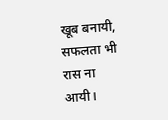खूब बनायी, सफलता भी रास ना आयी।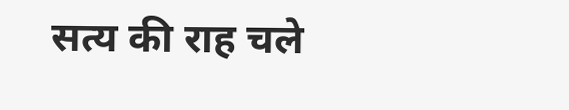सत्य की राह चले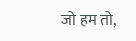जो हम तो,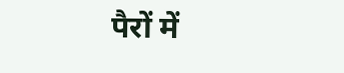पैरों में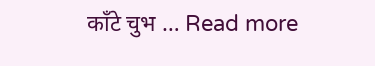काँटे चुभ … Read more